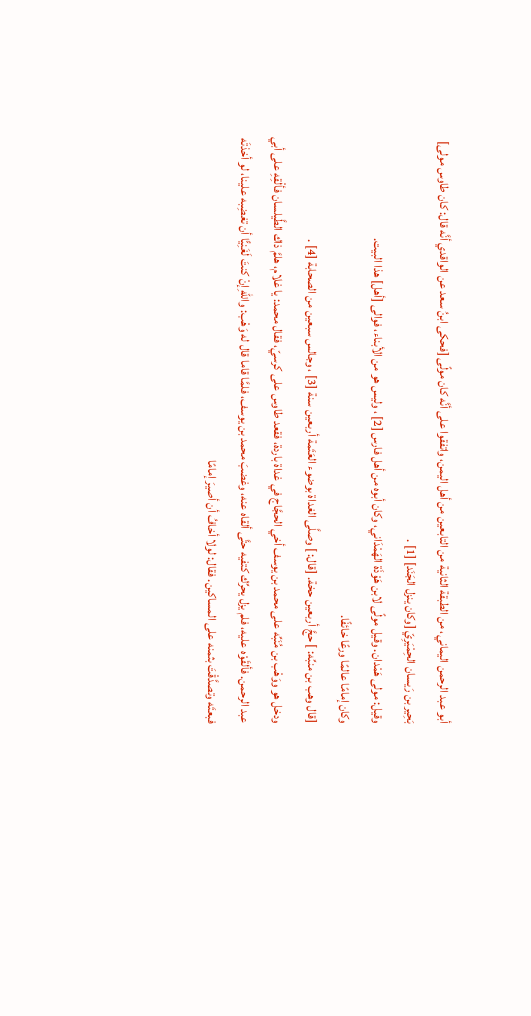أبو عبد الرحمن اليماني، من الطبقة الثانية من التابعين من أهل اليمن، واتفقوا على أنَّه كان مولًى [فحكى ابنُ سعد عن الواقدي أنَّه قال: كان طاوس مولى] بَحِير بن رَيسان الحِمْيَرِيّ [وكان ينزل الجَنَد] [1] .
وقيل: مولى هَمْدان. وقيل مولًى لابن هَوْذَة الهَمْدَاني، وكان أبوه من أهل فارس [2] ، وليس هو من الأبناء، فوالى [أهل] هذا البيت.
وكان إمامًا عالمًا ورعًا خائفًا.
[قال وهب بن منبِّه: ] حجَّ أربعين حخة. [قال: ] وصلَّى الغداة بوضوء العَتَمة أربعين سنة [3] ، وجالس سبعين من الصحابة [4] .
ودخل هو ووَهْب بن مُنَبِّه على محمد بن يوسف أخي الحجَّاج في غداة باردة، فقعد طاوس على كرسيّ، فقال محمد: يا غلام، هلمَّ ذاك الطَّيلسان فألْقِهِ على أبي عبد الرحمن. فألقَوْه عليه، فلم يزل يحرِّك كتفيه حتَّى ألقاه عنه، وغضبَ محمد بن يوسف، فلمَّا قاما قال له وَهْب: واللهِ إنْ كنتَ لَغَنِيًّا أن تغضِبه علينا، لو أخذتَه فبعتَه وتصدَّقْتَ بثمنه على المساكين. فقال: لولا أخافُ أن أصيرَ إمامًا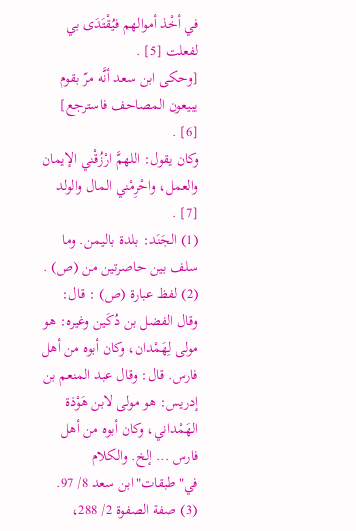في أخْذ أموالهم فيُقْتَدَى بي لفعلت [5] .
[وحكى ابن سعد أنَّه مرّ بقوم يبيعون المصاحف فاسترجع] [6] .
وكان يقول: اللهمَّ ارْزُقْني الإيمان والعمل، واحْرِمْني المال والولد [7] .
(1) الجَنَد: بلدة باليمن. وما سلف بين حاصرتين من (ص) .
(2) لفظ عبارة (ص) : قال: وقال الفضل بن دُكَين وغيره: هو مولى لِهَمْدان، وكان أبوه من أهل فارس. قال: وقال عبد المنعم بن إدريس: هو مولى لابن هَوْذة الهَمْداني، وكان أبوه من أهل فارس ... إلخ. والكلام في"طبقات"ابن سعد 8/ 97.
(3) صفة الصفوة 2/ 288،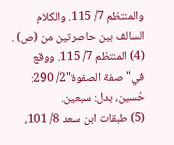والمنتظم 7/ 115. والكلام السالف بين حاصرتين من (ص) .
(4) المنتظم 7/ 115. ووقع في"صفة الصفوة"2/ 290: حُسين، بدل: سبعين.
(5) طبقات ابن سعد 8/ 101،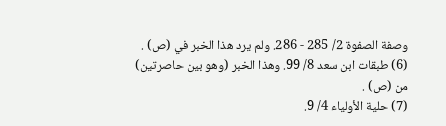وصفة الصفوة 2/ 285 - 286. ولم يرد هذا الخبر في (ص) .
(6) طبقات ابن سعد 8/ 99. وهذا الخبر (وهو بين حاصرتين) من (ص) .
(7) حلية الأولياء 4/ 9.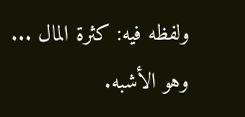ولفظه فيه: كثرة المال ... وهو الأشبه.